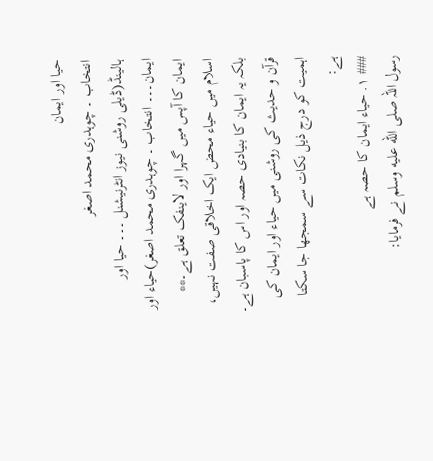حیا اور ایمان
انتخاب ۔ چوہدری محمد اصغر
ہالینڈ(ڈیلی روشنی نیوز انٹرنیشنل ۔۔۔ حیا اور ایمان۔۔۔ انتخاب ۔ چوہدری محمد اصغر)حیاء اور ایمان کا آپس میں گہرا اور لاینفک تعلق ہے۔**
اسلام میں حیاء محض ایک اخلاقی صفت نہیں، بلکہ یہ ایمان کا بنیادی حصہ اور اس کا پاسبان ہے۔
قرآن و حدیث کی روشنی میں حیاء اور ایمان کی اہمیت کو درج ذیل نکات سے سمجھا جا سکتا ہے:
### ۱. حیاء ایمان کا حصہ ہے
رسول اللہ صلى الله عليه وسلم نے فرمایا: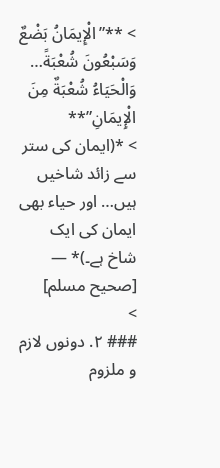> **”الْإِيمَانُ بَضْعٌ وَسَبْعُونَ شُعْبَةً… وَالْحَيَاءُ شُعْبَةٌ مِنَ الْإِيمَانِ”**
> *(ایمان کی ستر سے زائد شاخیں ہیں… اور حیاء بھی ایمان کی ایک شاخ ہے۔)* — [صحیح مسلم]
>
### ۲. دونوں لازم و ملزوم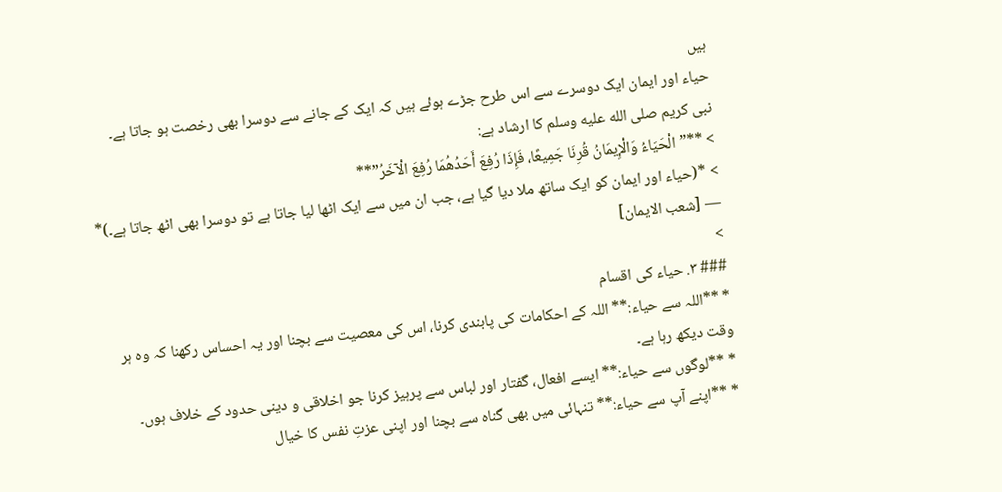ہیں
حیاء اور ایمان ایک دوسرے سے اس طرح جڑے ہوئے ہیں کہ ایک کے جانے سے دوسرا بھی رخصت ہو جاتا ہے۔
نبی کریم صلى الله عليه وسلم کا ارشاد ہے:
> **”الْحَيَاءُ وَالْإِيمَانُ قُرِنَا جَمِيعًا، فَإِذَا رُفِعَ أَحَدُهُمَا رُفِعَ الْآخَرُ”**
> *(حیاء اور ایمان کو ایک ساتھ ملا دیا گیا ہے، جب ان میں سے ایک اٹھا لیا جاتا ہے تو دوسرا بھی اٹھ جاتا ہے۔)* — [شعب الایمان]
>
### ۳. حیاء کی اقسام
* **اللہ سے حیاء:** اللہ کے احکامات کی پابندی کرنا، اس کی معصیت سے بچنا اور یہ احساس رکھنا کہ وہ ہر وقت دیکھ رہا ہے۔
* **لوگوں سے حیاء:** ایسے افعال، گفتار اور لباس سے پرہیز کرنا جو اخلاقی و دینی حدود کے خلاف ہوں۔
* **اپنے آپ سے حیاء:** تنہائی میں بھی گناہ سے بچنا اور اپنی عزتِ نفس کا خیال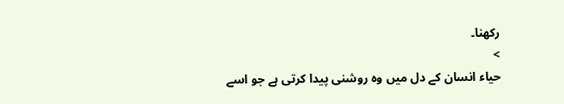رکھنا۔
>
حیاء انسان کے دل میں وہ روشنی پیدا کرتی ہے جو اسے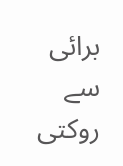برائی سے روکتی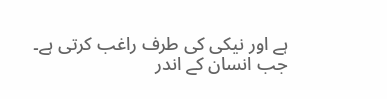ہے اور نیکی کی طرف راغب کرتی ہے۔ جب انسان کے اندر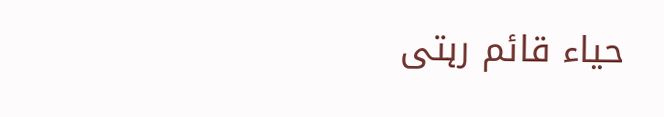حیاء قائم رہتی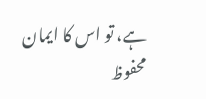ہے، تو اس کا ایمان محفوظ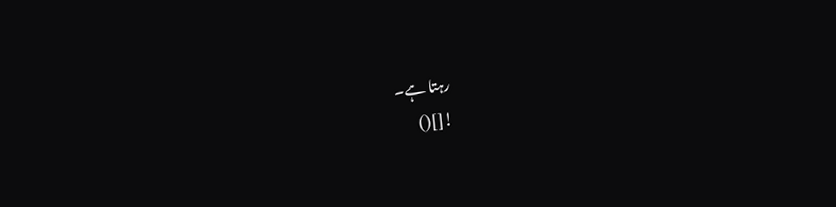رہتا ہے۔
![]()